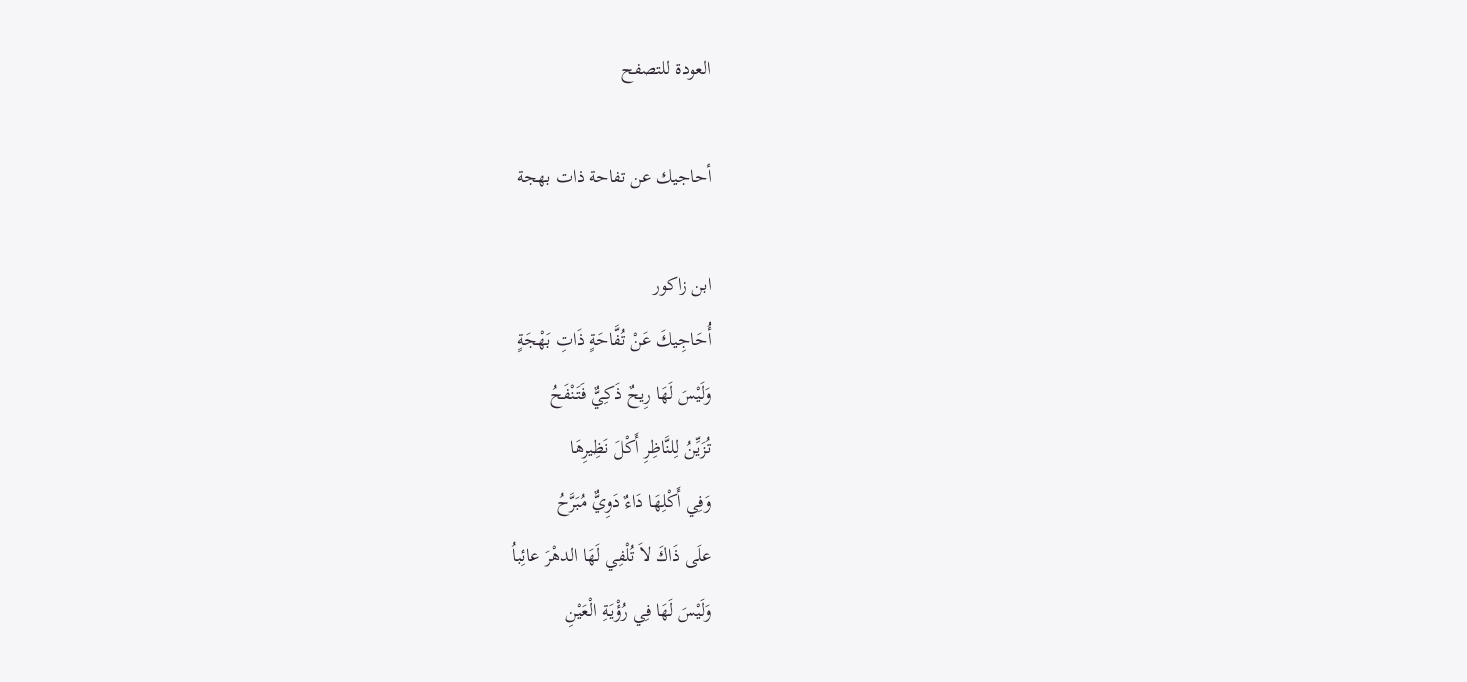العودة للتصفح

أحاجيك عن تفاحة ذات بهجة

ابن زاكور
أُحَاجِيكَ عَنْ تُفَّاحَةٍ ذَاتِ بَهْجَةٍ
وَلَيْسَ لَهَا رِيحٌ ذَكِيٌّ فَتَنْفَحُ
تُزَيِّنُ لِلنَّاظِرِ أَكْلَ نَظِيرِهَا
وَفِي أَكْلِهَا دَاءٌ دَوِيٌّ مُبَرَّحُ
علَى ذَاكَ لاَ تُلْفِي لَهَا الدهْرَ عائِباُ
وَلَيْسَ لَهَا فِي رُؤْيَةِ الْعَيْنِ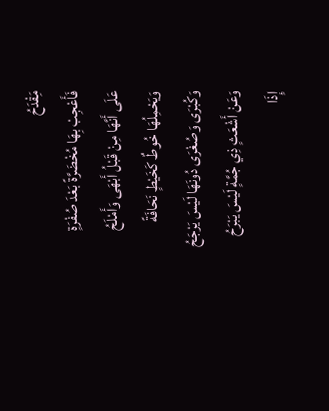مَِقْدَحُ
فَأَعْجِبْ بِهَا مُخْضَرَّةً بَعْدَ صُفْرَةٍ
عَلَى أَنَّهَا مِنْ قَبْلُ أَبْهَى وَأَمْلَحُ
وَيَحْمِلُهَا خُوطٌ كَخَيْطٍ نَحَافَةً
وَكُبْرَى وَصُغْرَى دُونَهَا لَيْسَ يَرْجَحُ
وَعَنْ أَشْعَثٍ ذِي جُمَّةٍ لَيْسَ يَبْرَحُ
إِذَا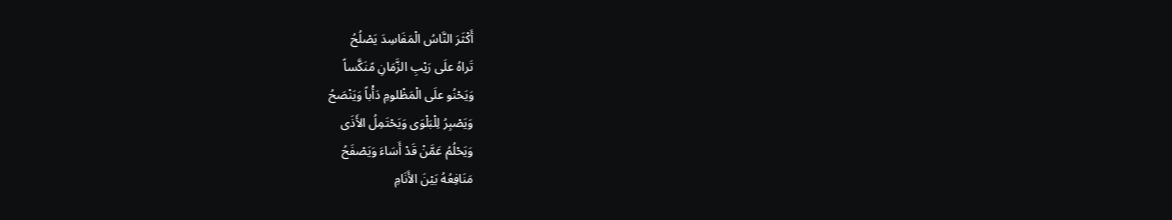أَكْثَرَ النَّاسُ الْمَفَاسِدَ يَصْلُحُ
تَراهُ علَى رَيْبِ الزَّمَانِ مًنَكَّساً
وَيَحْنُو علَى الْمَظْلومِ دَأْباً وَيَنْصَحُ
وَيَصْبِرُ لِلْبَلْوَى وَيَحْتَمِلُ الأَذَى
وَيَحْلُمُ عَمَّنْ قَدْ أَسَاءَ وَيَصْفَحُ
مَنَافِعُهُ بَيْنَ الأَنَامِ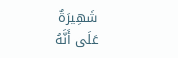شَهِيرَةٌ
عَلَى أَنَّهُ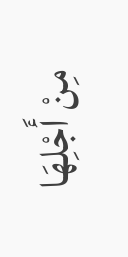مِنْ أَجْلِهَا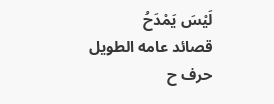لَيْسَ يَمْدَحُ
قصائد عامه الطويل حرف ح